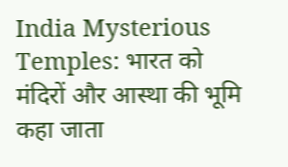India Mysterious Temples: भारत को मंदिरों और आस्था की भूमि कहा जाता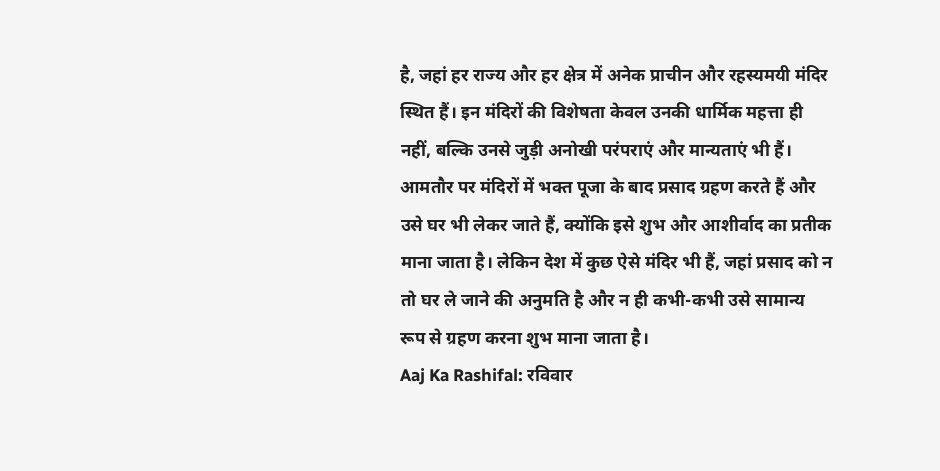है, जहां हर राज्य और हर क्षेत्र में अनेक प्राचीन और रहस्यमयी मंदिर स्थित हैं। इन मंदिरों की विशेषता केवल उनकी धार्मिक महत्ता ही नहीं, बल्कि उनसे जुड़ी अनोखी परंपराएं और मान्यताएं भी हैं। आमतौर पर मंदिरों में भक्त पूजा के बाद प्रसाद ग्रहण करते हैं और उसे घर भी लेकर जाते हैं, क्योंकि इसे शुभ और आशीर्वाद का प्रतीक माना जाता है। लेकिन देश में कुछ ऐसे मंदिर भी हैं, जहां प्रसाद को न तो घर ले जाने की अनुमति है और न ही कभी-कभी उसे सामान्य रूप से ग्रहण करना शुभ माना जाता है।
Aaj Ka Rashifal: रविवार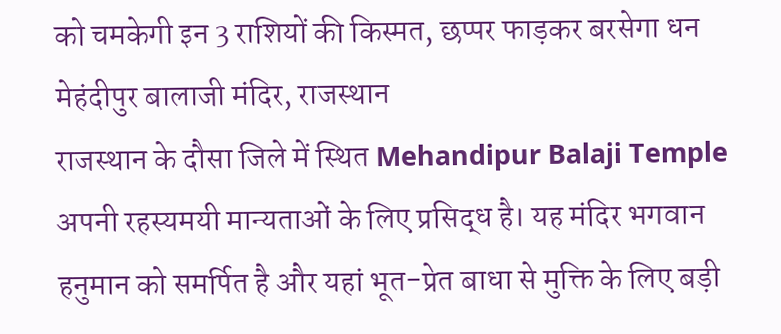को चमकेगी इन 3 राशियों की किस्मत, छप्पर फाड़कर बरसेगा धन
मेहंदीपुर बालाजी मंदिर, राजस्थान
राजस्थान के दौसा जिले में स्थित Mehandipur Balaji Temple अपनी रहस्यमयी मान्यताओं के लिए प्रसिद्ध है। यह मंदिर भगवान हनुमान को समर्पित है और यहां भूत-प्रेत बाधा से मुक्ति के लिए बड़ी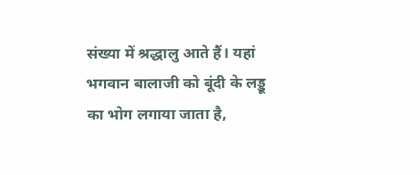संख्या में श्रद्धालु आते हैं। यहां भगवान बालाजी को बूंदी के लड्डू का भोग लगाया जाता है,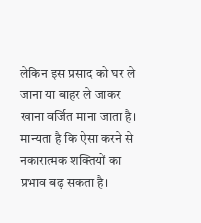लेकिन इस प्रसाद को घर ले जाना या बाहर ले जाकर खाना वर्जित माना जाता है। मान्यता है कि ऐसा करने से नकारात्मक शक्तियों का प्रभाव बढ़ सकता है।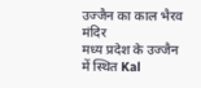उज्जैन का काल भैरव मंदिर
मध्य प्रदेश के उज्जैन में स्थित Kal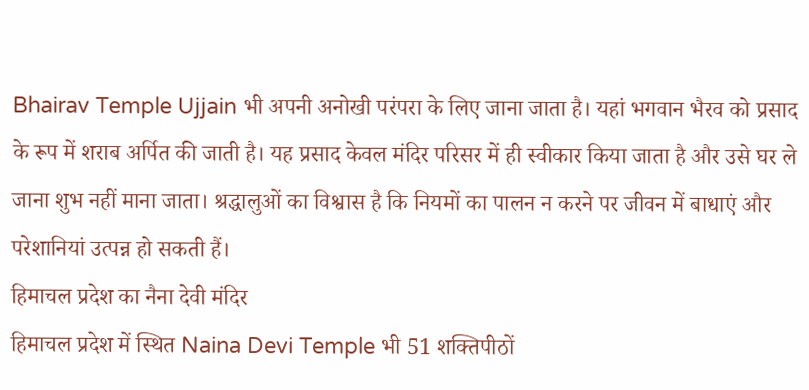Bhairav Temple Ujjain भी अपनी अनोखी परंपरा के लिए जाना जाता है। यहां भगवान भैरव को प्रसाद के रूप में शराब अर्पित की जाती है। यह प्रसाद केवल मंदिर परिसर में ही स्वीकार किया जाता है और उसे घर ले जाना शुभ नहीं माना जाता। श्रद्धालुओं का विश्वास है कि नियमों का पालन न करने पर जीवन में बाधाएं और परेशानियां उत्पन्न हो सकती हैं।
हिमाचल प्रदेश का नैना देवी मंदिर
हिमाचल प्रदेश में स्थित Naina Devi Temple भी 51 शक्तिपीठों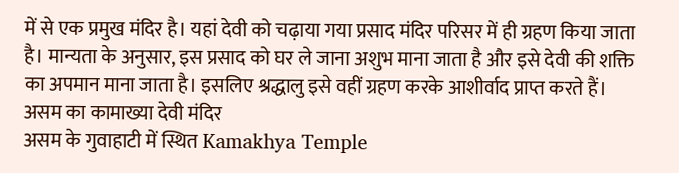में से एक प्रमुख मंदिर है। यहां देवी को चढ़ाया गया प्रसाद मंदिर परिसर में ही ग्रहण किया जाता है। मान्यता के अनुसार, इस प्रसाद को घर ले जाना अशुभ माना जाता है और इसे देवी की शक्ति का अपमान माना जाता है। इसलिए श्रद्धालु इसे वहीं ग्रहण करके आशीर्वाद प्राप्त करते हैं।
असम का कामाख्या देवी मंदिर
असम के गुवाहाटी में स्थित Kamakhya Temple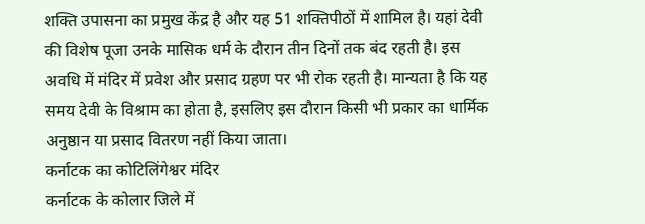शक्ति उपासना का प्रमुख केंद्र है और यह 51 शक्तिपीठों में शामिल है। यहां देवी की विशेष पूजा उनके मासिक धर्म के दौरान तीन दिनों तक बंद रहती है। इस अवधि में मंदिर में प्रवेश और प्रसाद ग्रहण पर भी रोक रहती है। मान्यता है कि यह समय देवी के विश्राम का होता है, इसलिए इस दौरान किसी भी प्रकार का धार्मिक अनुष्ठान या प्रसाद वितरण नहीं किया जाता।
कर्नाटक का कोटिलिंगेश्वर मंदिर
कर्नाटक के कोलार जिले में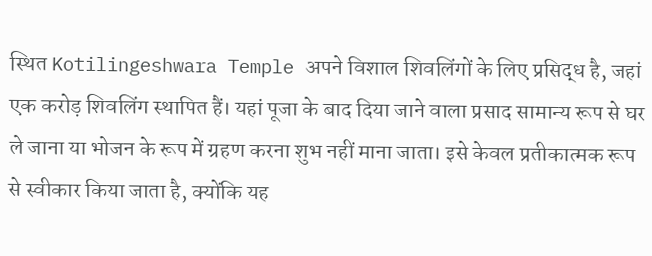स्थित Kotilingeshwara Temple अपने विशाल शिवलिंगों के लिए प्रसिद्ध है, जहां एक करोड़ शिवलिंग स्थापित हैं। यहां पूजा के बाद दिया जाने वाला प्रसाद सामान्य रूप से घर ले जाना या भोजन के रूप में ग्रहण करना शुभ नहीं माना जाता। इसे केवल प्रतीकात्मक रूप से स्वीकार किया जाता है, क्योंकि यह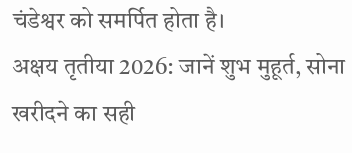चंडेश्वर को समर्पित होता है।
अक्षय तृतीया 2026: जानें शुभ मुहूर्त, सोना खरीदने का सही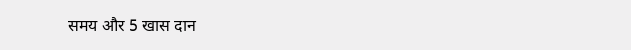समय और 5 खास दान